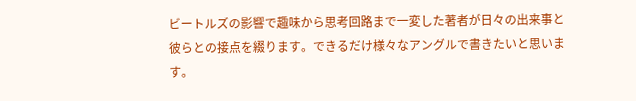ビートルズの影響で趣味から思考回路まで一変した著者が日々の出来事と彼らとの接点を綴ります。できるだけ様々なアングルで書きたいと思います。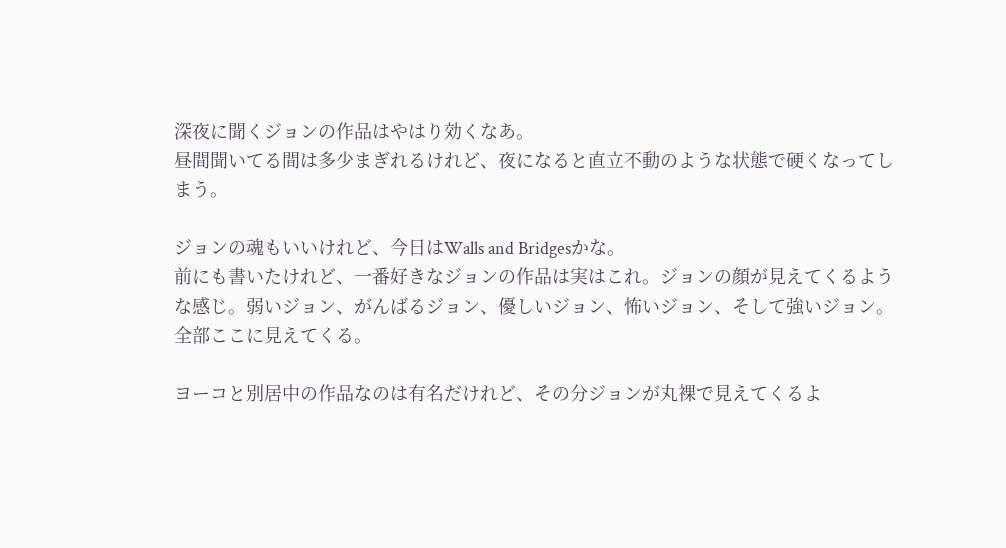深夜に聞くジョンの作品はやはり効くなあ。
昼間聞いてる間は多少まぎれるけれど、夜になると直立不動のような状態で硬くなってしまう。

ジョンの魂もいいけれど、今日はWalls and Bridgesかな。
前にも書いたけれど、一番好きなジョンの作品は実はこれ。ジョンの顔が見えてくるような感じ。弱いジョン、がんばるジョン、優しいジョン、怖いジョン、そして強いジョン。全部ここに見えてくる。

ヨーコと別居中の作品なのは有名だけれど、その分ジョンが丸裸で見えてくるよ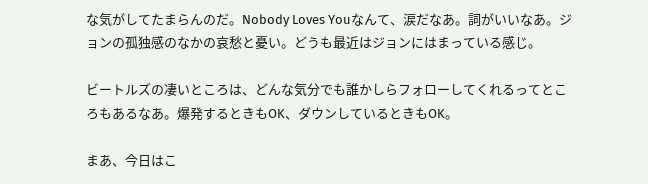な気がしてたまらんのだ。Nobody Loves Youなんて、涙だなあ。詞がいいなあ。ジョンの孤独感のなかの哀愁と憂い。どうも最近はジョンにはまっている感じ。

ビートルズの凄いところは、どんな気分でも誰かしらフォローしてくれるってところもあるなあ。爆発するときもOK、ダウンしているときもOK。

まあ、今日はこ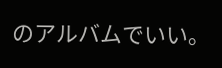のアルバムでいい。